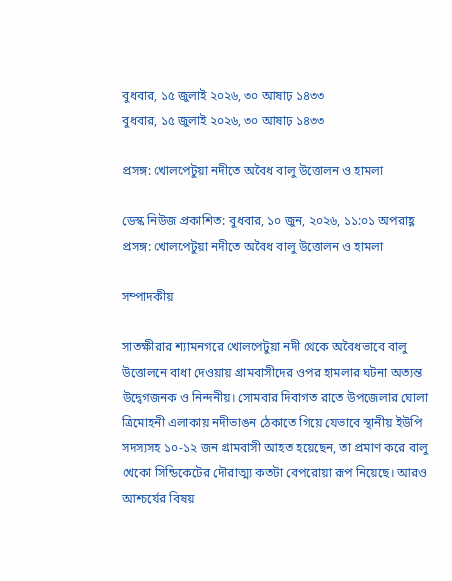বুধবার, ১৫ জুলাই ২০২৬, ৩০ আষাঢ় ১৪৩৩
বুধবার, ১৫ জুলাই ২০২৬, ৩০ আষাঢ় ১৪৩৩

প্রসঙ্গ: খোলপেটুয়া নদীতে অবৈধ বালু উত্তোলন ও হামলা

ডেস্ক নিউজ প্রকাশিত: বুধবার, ১০ জুন, ২০২৬, ১১:০১ অপরাহ্ণ
প্রসঙ্গ: খোলপেটুয়া নদীতে অবৈধ বালু উত্তোলন ও হামলা

সম্পাদকীয়

সাতক্ষীরার শ্যামনগরে খোলপেটুয়া নদী থেকে অবৈধভাবে বালু উত্তোলনে বাধা দেওয়ায় গ্রামবাসীদের ওপর হামলার ঘটনা অত্যন্ত উদ্বেগজনক ও নিন্দনীয়। সোমবার দিবাগত রাতে উপজেলার ঘোলা ত্রিমোহনী এলাকায় নদীভাঙন ঠেকাতে গিয়ে যেভাবে স্থানীয় ইউপি সদস্যসহ ১০-১২ জন গ্রামবাসী আহত হয়েছেন, তা প্রমাণ করে বালু খেকো সিন্ডিকেটের দৌরাত্ম্য কতটা বেপরোয়া রূপ নিয়েছে। আরও আশ্চর্যের বিষয়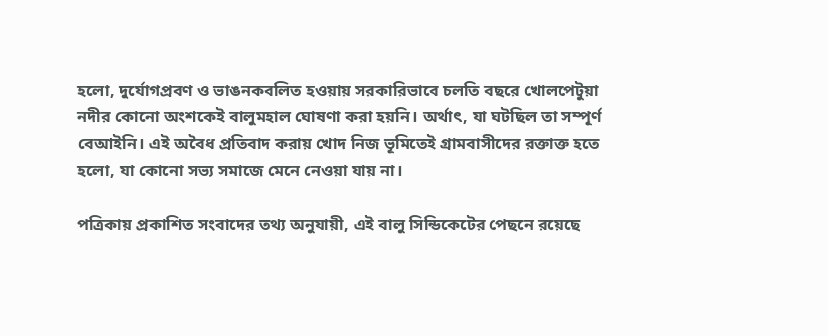হলো, দুর্যোগপ্রবণ ও ভাঙনকবলিত হওয়ায় সরকারিভাবে চলতি বছরে খোলপেটুয়া নদীর কোনো অংশকেই বালুমহাল ঘোষণা করা হয়নি। অর্থাৎ, যা ঘটছিল তা সম্পূর্ণ বেআইনি। এই অবৈধ প্রতিবাদ করায় খোদ নিজ ভূমিতেই গ্রামবাসীদের রক্তাক্ত হতে হলো, যা কোনো সভ্য সমাজে মেনে নেওয়া যায় না।

পত্রিকায় প্রকাশিত সংবাদের তথ্য অনুযায়ী, এই বালু সিন্ডিকেটের পেছনে রয়েছে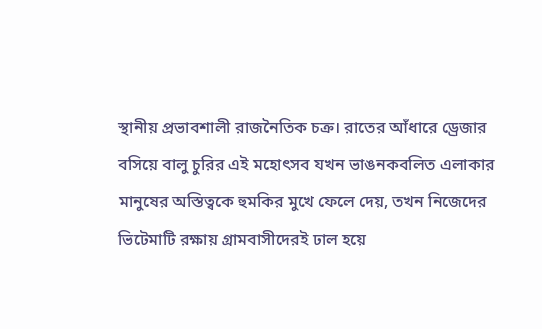স্থানীয় প্রভাবশালী রাজনৈতিক চক্র। রাতের আঁধারে ড্রেজার বসিয়ে বালু চুরির এই মহোৎসব যখন ভাঙনকবলিত এলাকার মানুষের অস্তিত্বকে হুমকির মুখে ফেলে দেয়, তখন নিজেদের ভিটেমাটি রক্ষায় গ্রামবাসীদেরই ঢাল হয়ে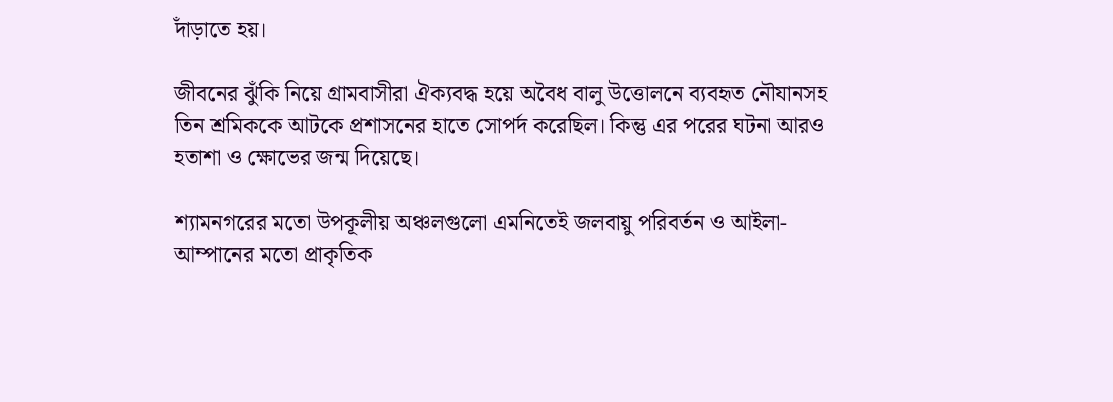দাঁড়াতে হয়।

জীবনের ঝুঁকি নিয়ে গ্রামবাসীরা ঐক্যবদ্ধ হয়ে অবৈধ বালু উত্তোলনে ব্যবহৃত নৌযানসহ তিন শ্রমিককে আটকে প্রশাসনের হাতে সোপর্দ করেছিল। কিন্তু এর পরের ঘটনা আরও হতাশা ও ক্ষোভের জন্ম দিয়েছে।

শ্যামনগরের মতো উপকূলীয় অঞ্চলগুলো এমনিতেই জলবায়ু পরিবর্তন ও আইলা-আম্পানের মতো প্রাকৃতিক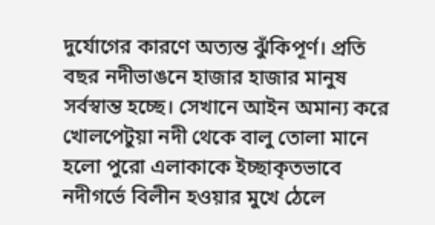দুর্যোগের কারণে অত্যন্ত ঝুঁকিপূর্ণ। প্রতি বছর নদীভাঙনে হাজার হাজার মানুষ সর্বস্বান্ত হচ্ছে। সেখানে আইন অমান্য করে খোলপেটুয়া নদী থেকে বালু তোলা মানে হলো পুরো এলাকাকে ইচ্ছাকৃতভাবে নদীগর্ভে বিলীন হওয়ার মুখে ঠেলে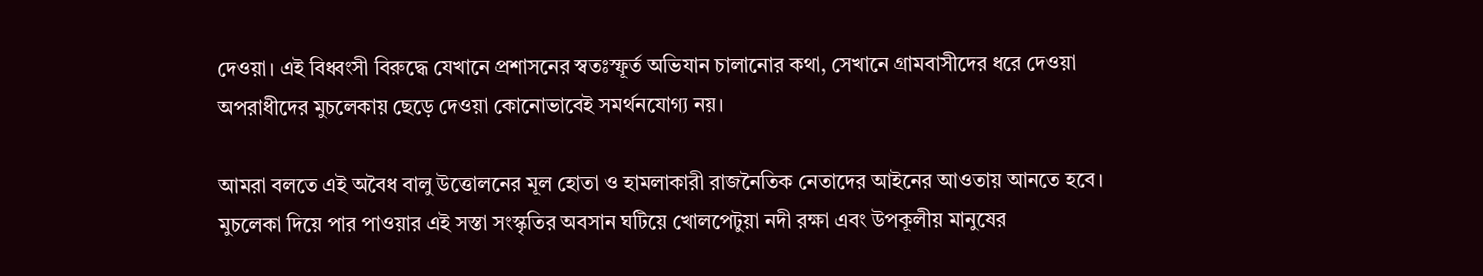দেওয়া। এই বিধ্বংসী বিরুদ্ধে যেখানে প্রশাসনের স্বতঃস্ফূর্ত অভিযান চালানোর কথা, সেখানে গ্রামবাসীদের ধরে দেওয়া অপরাধীদের মুচলেকায় ছেড়ে দেওয়া কোনোভাবেই সমর্থনযোগ্য নয়।

আমরা বলতে এই অবৈধ বালু উত্তোলনের মূল হোতা ও হামলাকারী রাজনৈতিক নেতাদের আইনের আওতায় আনতে হবে। মুচলেকা দিয়ে পার পাওয়ার এই সস্তা সংস্কৃতির অবসান ঘটিয়ে খোলপেটুয়া নদী রক্ষা এবং উপকূলীয় মানুষের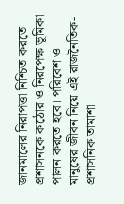জানমালের নিরাপত্তা নিশ্চিত করতে প্রশাসনকে কঠোর ও নিরপেক্ষ ভূমিকা পালন করতে হবে। পরিবেশ ও মানুষের জীবন নিয়ে এই রাজনৈতিক-প্রশাসনিক তামাশা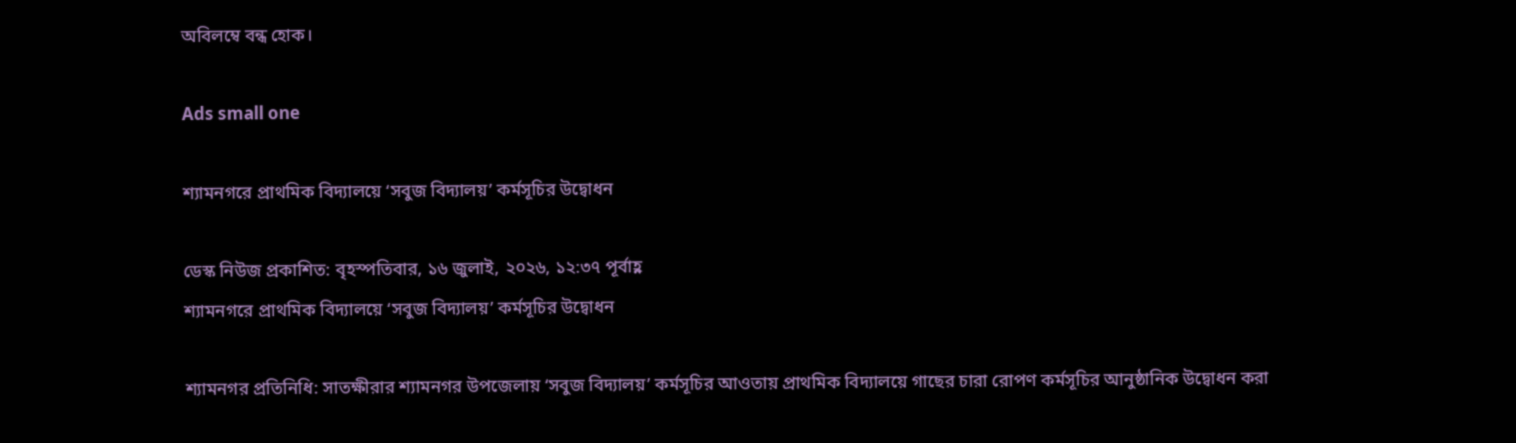অবিলম্বে বন্ধ হোক।

Ads small one

শ্যামনগরে প্রাথমিক বিদ্যালয়ে ‘সবুজ বিদ্যালয়’ কর্মসূচির উদ্বোধন

ডেস্ক নিউজ প্রকাশিত: বৃহস্পতিবার, ১৬ জুলাই, ২০২৬, ১২:৩৭ পূর্বাহ্ণ
শ্যামনগরে প্রাথমিক বিদ্যালয়ে ‘সবুজ বিদ্যালয়’ কর্মসূচির উদ্বোধন

শ্যামনগর প্রতিনিধি: সাতক্ষীরার শ্যামনগর উপজেলায় ‘সবুজ বিদ্যালয়’ কর্মসূচির আওতায় প্রাথমিক বিদ্যালয়ে গাছের চারা রোপণ কর্মসূচির আনুষ্ঠানিক উদ্বোধন করা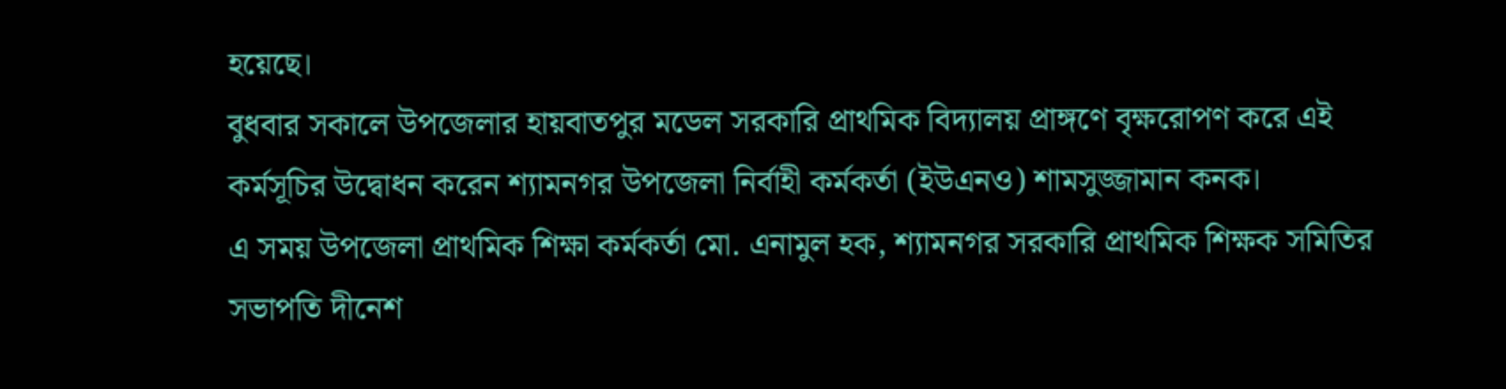হয়েছে।
বুধবার সকালে উপজেলার হায়বাতপুর মডেল সরকারি প্রাথমিক বিদ্যালয় প্রাঙ্গণে বৃক্ষরোপণ করে এই কর্মসূচির উদ্বোধন করেন শ্যামনগর উপজেলা নির্বাহী কর্মকর্তা (ইউএনও) শামসুজ্জামান কনক।
এ সময় উপজেলা প্রাথমিক শিক্ষা কর্মকর্তা মো. এনামুল হক, শ্যামনগর সরকারি প্রাথমিক শিক্ষক সমিতির সভাপতি দীনেশ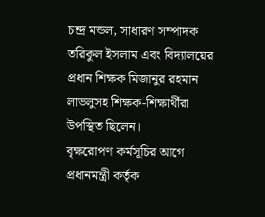চন্দ্র মন্ডল, সাধারণ সম্পাদক তরিকুল ইসলাম এবং বিদ্যালয়ের প্রধান শিক্ষক মিজানুর রহমান লাভলুসহ শিক্ষক-শিক্ষার্থীরা উপস্থিত ছিলেন।
বৃক্ষরোপণ কর্মসূচির আগে প্রধানমন্ত্রী কর্তৃক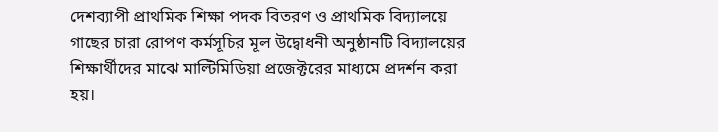দেশব্যাপী প্রাথমিক শিক্ষা পদক বিতরণ ও প্রাথমিক বিদ্যালয়ে গাছের চারা রোপণ কর্মসূচির মূল উদ্বোধনী অনুষ্ঠানটি বিদ্যালয়ের শিক্ষার্থীদের মাঝে মাল্টিমিডিয়া প্রজেক্টরের মাধ্যমে প্রদর্শন করা হয়।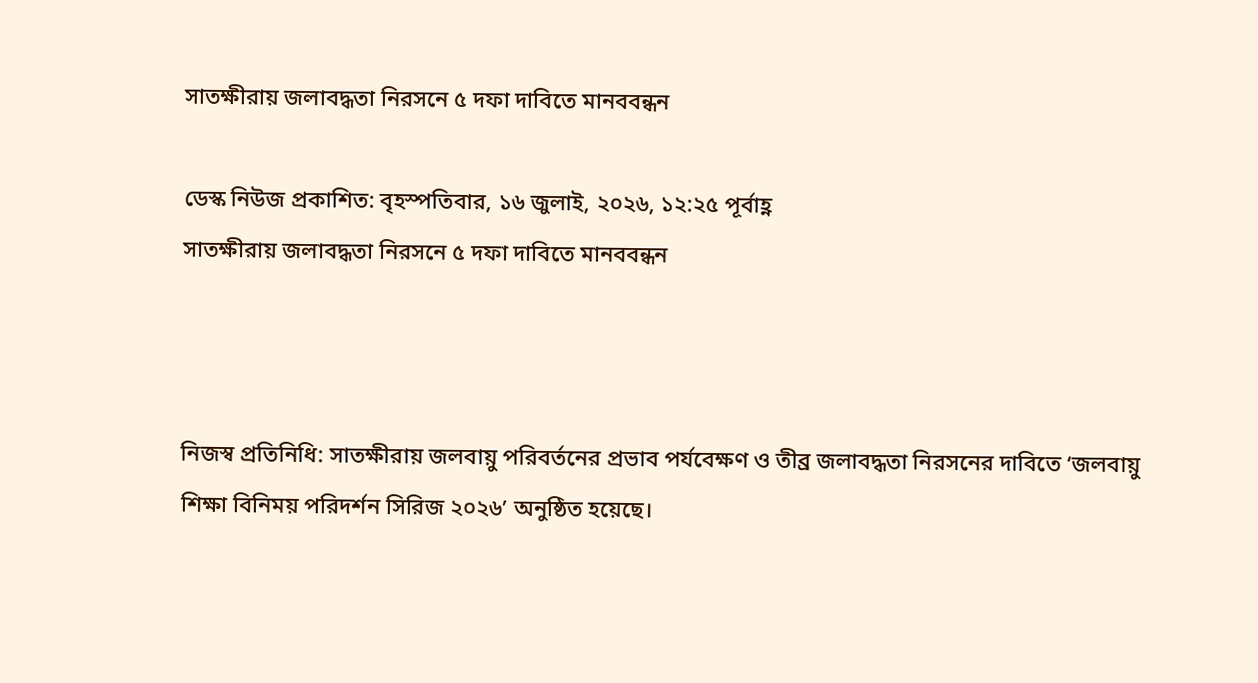সাতক্ষীরায় জলাবদ্ধতা নিরসনে ৫ দফা দাবিতে মানববন্ধন

ডেস্ক নিউজ প্রকাশিত: বৃহস্পতিবার, ১৬ জুলাই, ২০২৬, ১২:২৫ পূর্বাহ্ণ
সাতক্ষীরায় জলাবদ্ধতা নিরসনে ৫ দফা দাবিতে মানববন্ধন



নিজস্ব প্রতিনিধি: সাতক্ষীরায় জলবায়ু পরিবর্তনের প্রভাব পর্যবেক্ষণ ও তীব্র জলাবদ্ধতা নিরসনের দাবিতে ‘জলবায়ু শিক্ষা বিনিময় পরিদর্শন সিরিজ ২০২৬’ অনুষ্ঠিত হয়েছে।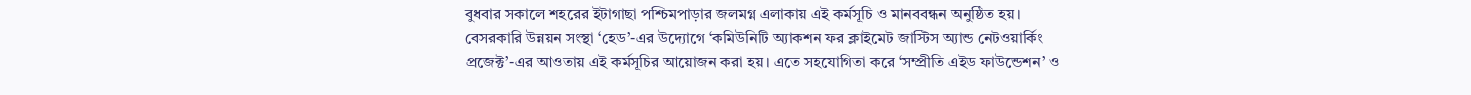বুধবার সকালে শহরের ইটাগাছা পশ্চিমপাড়ার জলমগ্ন এলাকায় এই কর্মসূচি ও মানববন্ধন অনুষ্ঠিত হয়।
বেসরকারি উন্নয়ন সংস্থা ‘হেড’-এর উদ্যোগে ‘কমিউনিটি অ্যাকশন ফর ক্লাইমেট জাস্টিস অ্যান্ড নেটওয়ার্কিং প্রজেক্ট’-এর আওতায় এই কর্মসূচির আয়োজন করা হয়। এতে সহযোগিতা করে ‘সম্প্রীতি এইড ফাউন্ডেশন’ ও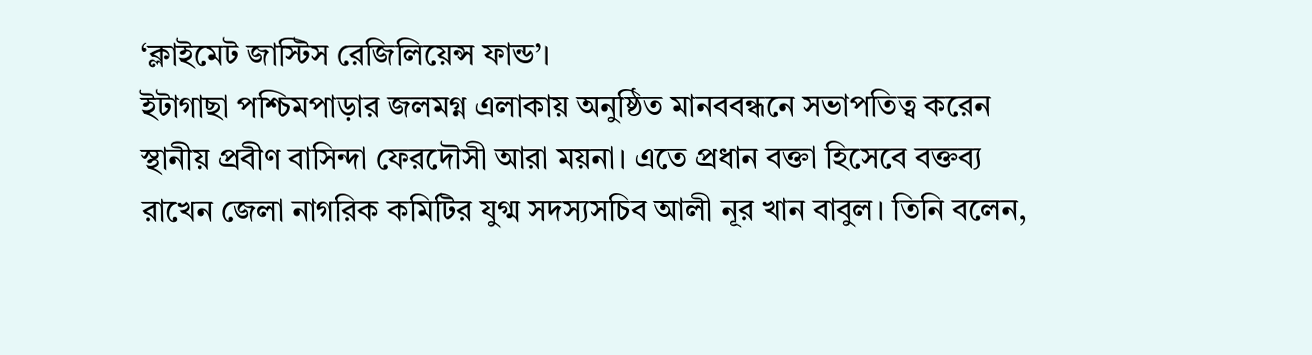‘ক্লাইমেট জাস্টিস রেজিলিয়েন্স ফান্ড’।
ইটাগাছা পশ্চিমপাড়ার জলমগ্ন এলাকায় অনুষ্ঠিত মানববন্ধনে সভাপতিত্ব করেন স্থানীয় প্রবীণ বাসিন্দা ফেরদৌসী আরা ময়না। এতে প্রধান বক্তা হিসেবে বক্তব্য রাখেন জেলা নাগরিক কমিটির যুগ্ম সদস্যসচিব আলী নূর খান বাবুল। তিনি বলেন,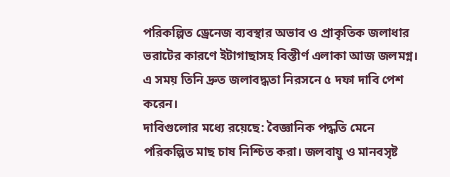পরিকল্পিত ড্রেনেজ ব্যবস্থার অভাব ও প্রাকৃতিক জলাধার ভরাটের কারণে ইটাগাছাসহ বিস্তীর্ণ এলাকা আজ জলমগ্ন। এ সময় তিনি দ্রুত জলাবদ্ধতা নিরসনে ৫ দফা দাবি পেশ করেন।
দাবিগুলোর মধ্যে রয়েছে: বৈজ্ঞানিক পদ্ধতি মেনে পরিকল্পিত মাছ চাষ নিশ্চিত করা। জলবায়ু ও মানবসৃষ্ট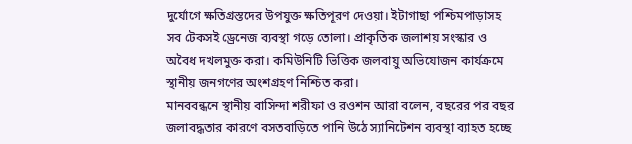দুর্যোগে ক্ষতিগ্রস্তদের উপযুক্ত ক্ষতিপূরণ দেওয়া। ইটাগাছা পশ্চিমপাড়াসহ সব টেকসই ড্রেনেজ ব্যবস্থা গড়ে তোলা। প্রাকৃতিক জলাশয় সংস্কার ও অবৈধ দখলমুক্ত করা। কমিউনিটি ভিত্তিক জলবায়ু অভিযোজন কার্যক্রমে স্থানীয় জনগণের অংশগ্রহণ নিশ্চিত করা।
মানববন্ধনে স্থানীয় বাসিন্দা শরীফা ও রওশন আরা বলেন, বছরের পর বছর জলাবদ্ধতার কারণে বসতবাড়িতে পানি উঠে স্যানিটেশন ব্যবস্থা ব্যাহত হচ্ছে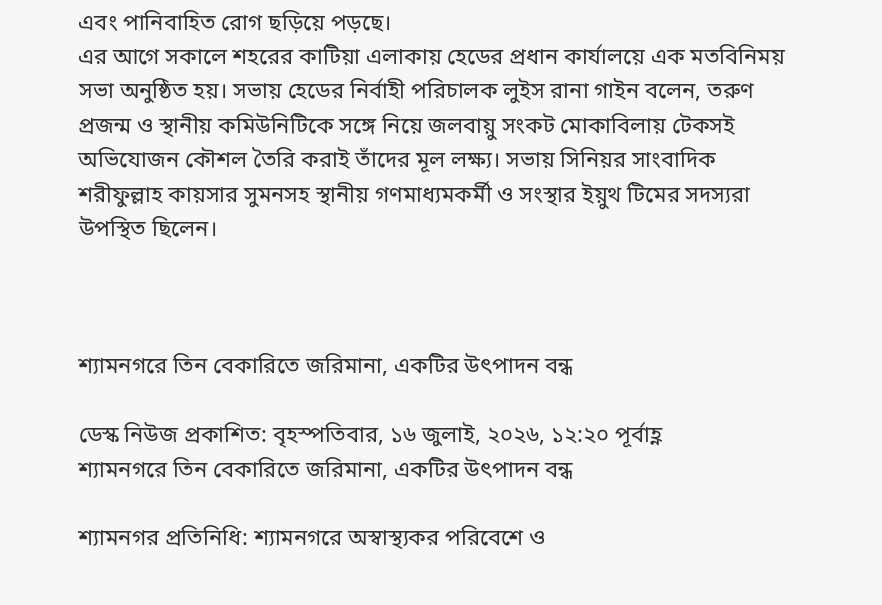এবং পানিবাহিত রোগ ছড়িয়ে পড়ছে।
এর আগে সকালে শহরের কাটিয়া এলাকায় হেডের প্রধান কার্যালয়ে এক মতবিনিময় সভা অনুষ্ঠিত হয়। সভায় হেডের নির্বাহী পরিচালক লুইস রানা গাইন বলেন, তরুণ প্রজন্ম ও স্থানীয় কমিউনিটিকে সঙ্গে নিয়ে জলবায়ু সংকট মোকাবিলায় টেকসই অভিযোজন কৌশল তৈরি করাই তাঁদের মূল লক্ষ্য। সভায় সিনিয়র সাংবাদিক শরীফুল্লাহ কায়সার সুমনসহ স্থানীয় গণমাধ্যমকর্মী ও সংস্থার ইয়ুথ টিমের সদস্যরা উপস্থিত ছিলেন।



শ্যামনগরে তিন বেকারিতে জরিমানা, একটির উৎপাদন বন্ধ

ডেস্ক নিউজ প্রকাশিত: বৃহস্পতিবার, ১৬ জুলাই, ২০২৬, ১২:২০ পূর্বাহ্ণ
শ্যামনগরে তিন বেকারিতে জরিমানা, একটির উৎপাদন বন্ধ

শ্যামনগর প্রতিনিধি: শ্যামনগরে অস্বাস্থ্যকর পরিবেশে ও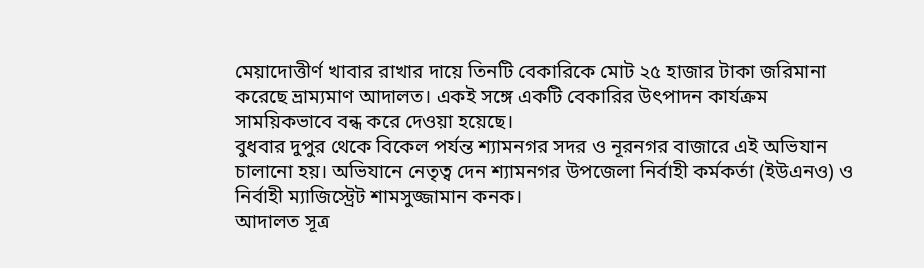মেয়াদোত্তীর্ণ খাবার রাখার দায়ে তিনটি বেকারিকে মোট ২৫ হাজার টাকা জরিমানা করেছে ভ্রাম্যমাণ আদালত। একই সঙ্গে একটি বেকারির উৎপাদন কার্যক্রম সাময়িকভাবে বন্ধ করে দেওয়া হয়েছে।
বুধবার দুপুর থেকে বিকেল পর্যন্ত শ্যামনগর সদর ও নূরনগর বাজারে এই অভিযান চালানো হয়। অভিযানে নেতৃত্ব দেন শ্যামনগর উপজেলা নির্বাহী কর্মকর্তা (ইউএনও) ও নির্বাহী ম্যাজিস্ট্রেট শামসুজ্জামান কনক।
আদালত সূত্র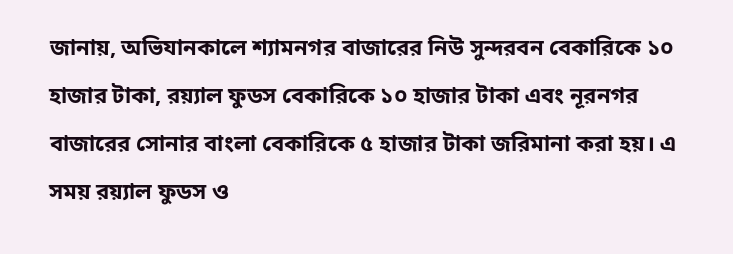জানায়, অভিযানকালে শ্যামনগর বাজারের নিউ সুন্দরবন বেকারিকে ১০ হাজার টাকা, রয়্যাল ফুডস বেকারিকে ১০ হাজার টাকা এবং নূরনগর বাজারের সোনার বাংলা বেকারিকে ৫ হাজার টাকা জরিমানা করা হয়। এ সময় রয়্যাল ফুডস ও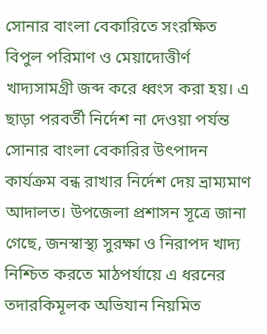সোনার বাংলা বেকারিতে সংরক্ষিত বিপুল পরিমাণ ও মেয়াদোত্তীর্ণ খাদ্যসামগ্রী জব্দ করে ধ্বংস করা হয়। এ ছাড়া পরবর্তী নির্দেশ না দেওয়া পর্যন্ত সোনার বাংলা বেকারির উৎপাদন কার্যক্রম বন্ধ রাখার নির্দেশ দেয় ভ্রাম্যমাণ আদালত। উপজেলা প্রশাসন সূত্রে জানা গেছে, জনস্বাস্থ্য সুরক্ষা ও নিরাপদ খাদ্য নিশ্চিত করতে মাঠপর্যায়ে এ ধরনের তদারকিমূলক অভিযান নিয়মিত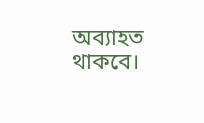অব্যাহত থাকবে।